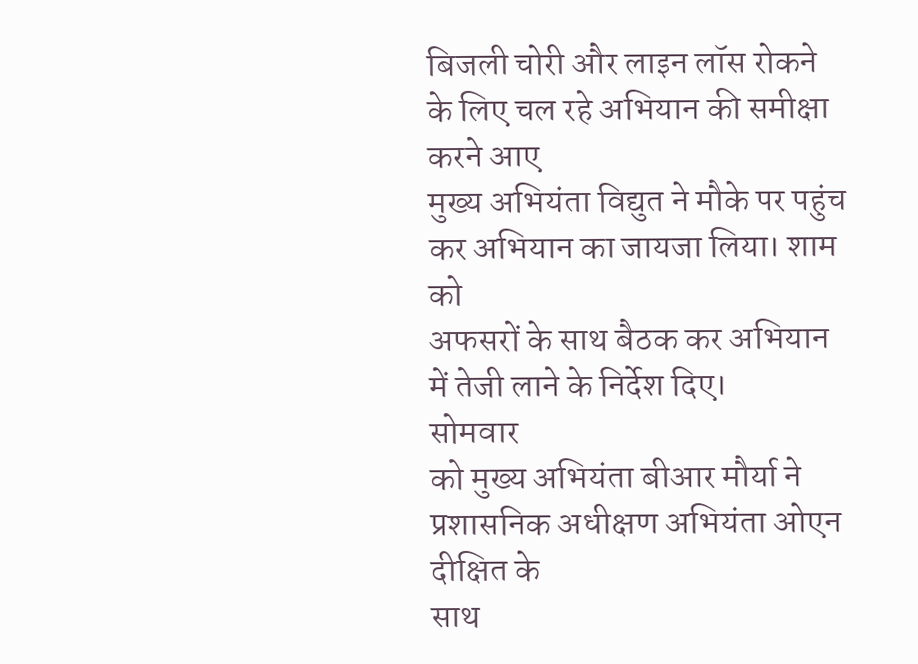बिजली चोरी और लाइन लॉस रोकने के लिए चल रहे अभियान की समीक्षा करने आए
मुख्य अभियंता विद्युत ने मौके पर पहुंच कर अभियान का जायजा लिया। शाम को
अफसरों के साथ बैठक कर अभियान में तेजी लाने के निर्देश दिए।
सोमवार
को मुख्य अभियंता बीआर मौर्या ने प्रशासनिक अधीक्षण अभियंता ओएन दीक्षित के
साथ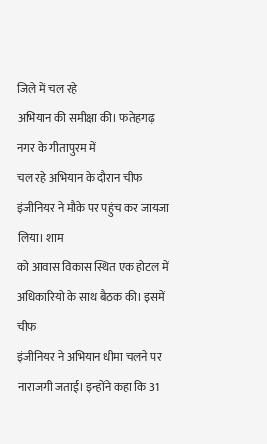जिले में चल रहे
अभियान की समीक्षा की। फतेहगढ़ नगर के गीतापुरम में
चल रहे अभियान के दौरान चीफ इंजीनियर ने मौके पर पहुंच कर जायजा लिया। शाम
को आवास विकास स्थित एक होटल में अधिकारियो के साथ बैठक की। इसमें चीफ
इंजीनियर ने अभियान धीमा चलने पर नाराजगी जताई। इन्होंने कहा कि 31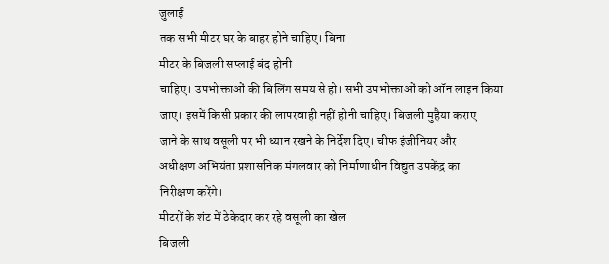जुलाई
तक सभी मीटर घर के बाहर होने चाहिए। बिना
मीटर के बिजली सप्लाई बंद होनी
चाहिए। उपभोक्ताओं की बिलिंग समय से हो। सभी उपभोक्ताओं को ऑन लाइन किया
जाए। इसमें किसी प्रकार की लापरवाही नहीं होनी चाहिए। बिजली मुहैया कराए
जाने के साथ वसूली पर भी ध्यान रखने के निर्देश दिए। चीफ इंजीनियर और
अधीक्षण अभियंता प्रशासनिक मंगलवार को निर्माणाधीन विद्युत उपकेंद्र का
निरीक्षण करेंगे।
मीटरों के शंट में ठेकेदार कर रहे वसूली का खेल
बिजली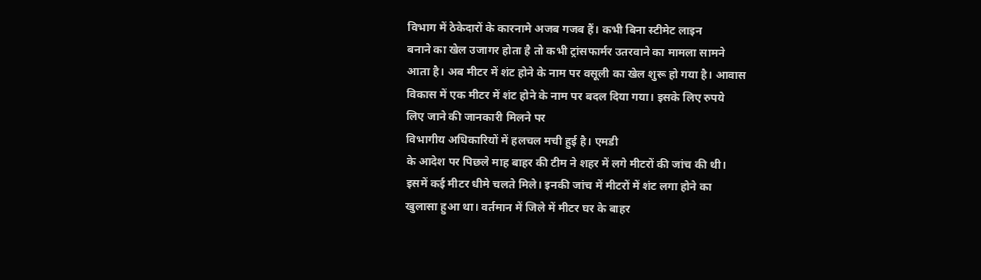विभाग में ठेकेदारों के कारनामे अजब गजब हैं। कभी बिना स्टीमेट लाइन
बनाने का खेल उजागर होता है तो कभी ट्रांसफार्मर उतरवाने का मामला सामने
आता है। अब मीटर में शंट होने के नाम पर वसूली का खेल शुरू हो गया है। आवास
विकास में एक मीटर में शंट होने के नाम पर बदल दिया गया। इसके लिए रुपये
लिए जाने की जानकारी मिलने पर
विभागीय अधिकारियों में हलचल मची हुई है। एमडी
के आदेश पर पिछले माह बाहर की टीम ने शहर में लगे मीटरों की जांच की थी।
इसमें कई मीटर धीमे चलते मिले। इनकी जांच में मीटरों में शंट लगा होने का
खुलासा हुआ था। वर्तमान में जिले में मीटर घर के बाहर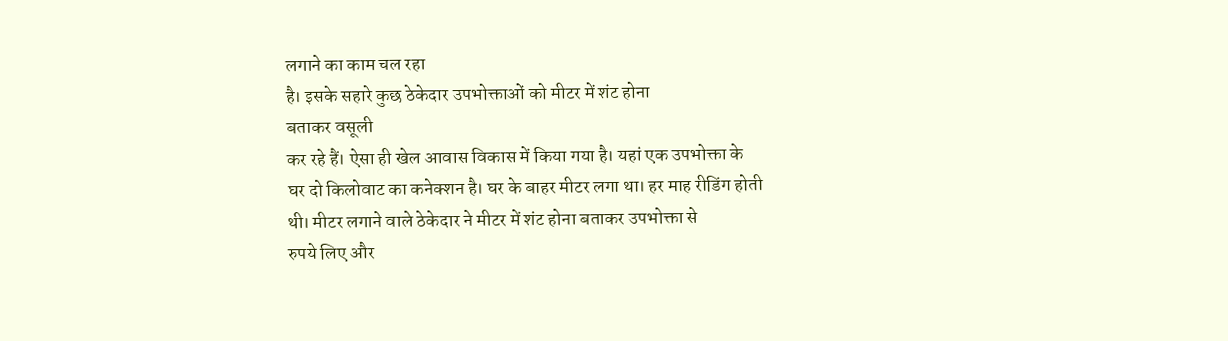लगाने का काम चल रहा
है। इसके सहारे कुछ ठेकेदार उपभोक्ताओं को मीटर में शंट होना
बताकर वसूली
कर रहे हैं। ऐसा ही खेल आवास विकास में किया गया है। यहां एक उपभोक्ता के
घर दो किलोवाट का कनेक्शन है। घर के बाहर मीटर लगा था। हर माह रीडिंग होती
थी। मीटर लगाने वाले ठेकेदार ने मीटर में शंट होना बताकर उपभोक्ता से
रुपये लिए और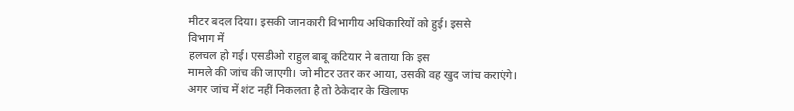मीटर बदल दिया। इसकी जानकारी विभागीय अधिकारियों को हुई। इससे
विभाग में
हलचल हो गई। एसडीओ राहुल बाबू कटियार ने बताया कि इस
मामले की जांच की जाएगी। जो मीटर उतर कर आया, उसकी वह खुद जांच कराएंगे।
अगर जांच में शंट नहीं निकलता है तो ठेकेदार के खिलाफ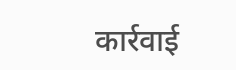कार्रवाई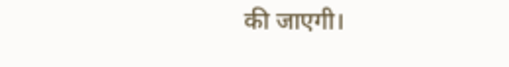की जाएगी।